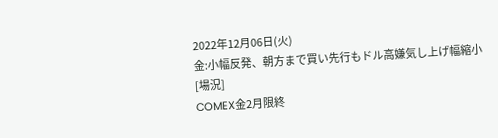2022年12月06日(火)
金:小幅反発、朝方まで買い先行もドル高嫌気し上げ幅縮小
[場況]
COMEX金2月限終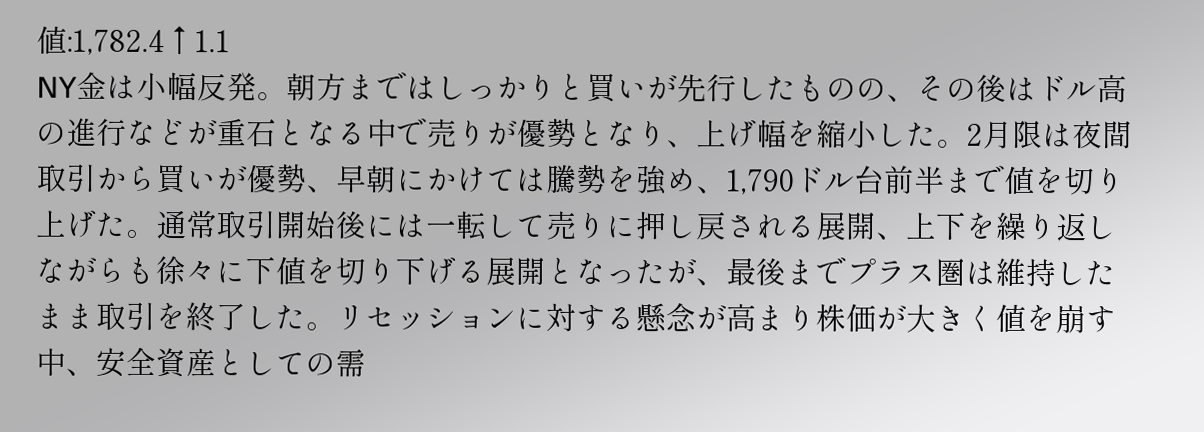値:1,782.4↑1.1
NY金は小幅反発。朝方まではしっかりと買いが先行したものの、その後はドル高の進行などが重石となる中で売りが優勢となり、上げ幅を縮小した。2月限は夜間取引から買いが優勢、早朝にかけては騰勢を強め、1,790ドル台前半まで値を切り上げた。通常取引開始後には一転して売りに押し戻される展開、上下を繰り返しながらも徐々に下値を切り下げる展開となったが、最後までプラス圏は維持したまま取引を終了した。リセッションに対する懸念が高まり株価が大きく値を崩す中、安全資産としての需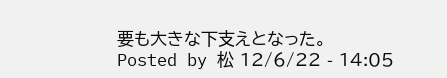要も大きな下支えとなった。
Posted by 松 12/6/22 - 14:05